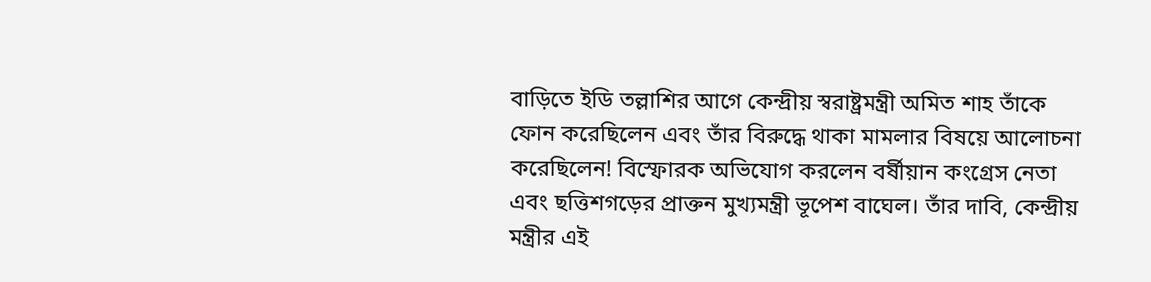বাড়িতে ইডি তল্লাশির আগে কেন্দ্রীয় স্বরাষ্ট্রমন্ত্রী অমিত শাহ তাঁকে ফোন করেছিলেন এবং তাঁর বিরুদ্ধে থাকা মামলার বিষয়ে আলোচনা করেছিলেন! বিস্ফোরক অভিযোগ করলেন বর্ষীয়ান কংগ্রেস নেতা এবং ছত্তিশগড়ের প্রাক্তন মুখ্যমন্ত্রী ভূপেশ বাঘেল। তাঁর দাবি, কেন্দ্রীয় মন্ত্রীর এই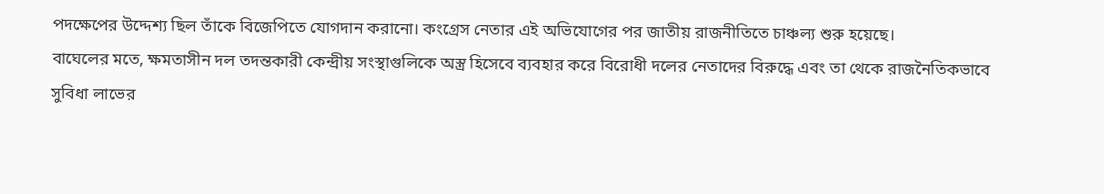পদক্ষেপের উদ্দেশ্য ছিল তাঁকে বিজেপিতে যোগদান করানো। কংগ্রেস নেতার এই অভিযোগের পর জাতীয় রাজনীতিতে চাঞ্চল্য শুরু হয়েছে।
বাঘেলের মতে, ক্ষমতাসীন দল তদন্তকারী কেন্দ্রীয় সংস্থাগুলিকে অস্ত্র হিসেবে ব্যবহার করে বিরোধী দলের নেতাদের বিরুদ্ধে এবং তা থেকে রাজনৈতিকভাবে সুবিধা লাভের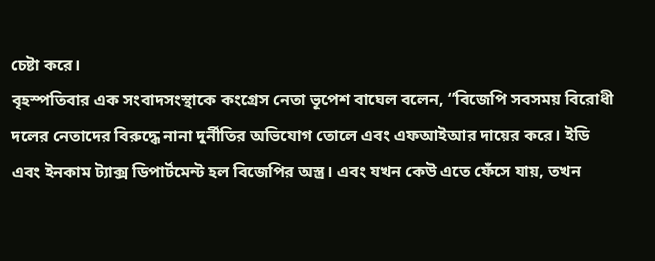চেষ্টা করে।
বৃহস্পতিবার এক সংবাদসংস্থাকে কংগ্রেস নেতা ভূপেশ বাঘেল বলেন, ‘’বিজেপি সবসময় বিরোধী দলের নেতাদের বিরুদ্ধে নানা দুর্নীতির অভিযোগ তোলে এবং এফআইআর দায়ের করে। ইডি এবং ইনকাম ট্যাক্স ডিপার্টমেন্ট হল বিজেপির অস্ত্র। এবং যখন কেউ এতে ফেঁসে যায়, তখন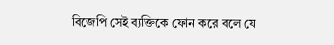বিজেপি সেই ব্যক্তিকে ফোন করে বলে যে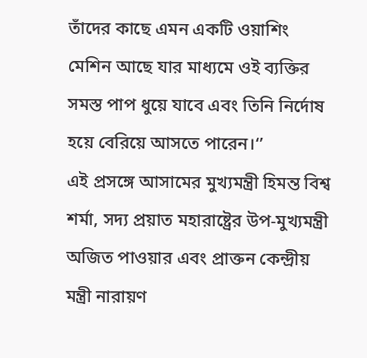তাঁদের কাছে এমন একটি ওয়াশিং মেশিন আছে যার মাধ্যমে ওই ব্যক্তির সমস্ত পাপ ধুয়ে যাবে এবং তিনি নির্দোষ হয়ে বেরিয়ে আসতে পারেন।‘’
এই প্রসঙ্গে আসামের মুখ্যমন্ত্রী হিমন্ত বিশ্ব শর্মা, সদ্য প্রয়াত মহারাষ্ট্রের উপ-মুখ্যমন্ত্রী অজিত পাওয়ার এবং প্রাক্তন কেন্দ্রীয় মন্ত্রী নারায়ণ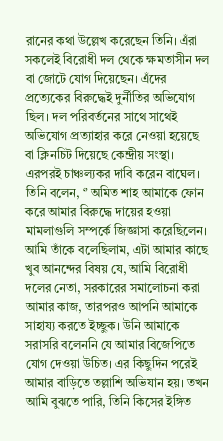রানের কথা উল্লেখ করেছেন তিনি। এঁরা সকলেই বিরোধী দল থেকে ক্ষমতাসীন দল বা জোটে যোগ দিয়েছেন। এঁদের প্রত্যেকের বিরুদ্ধেই দুর্নীতির অভিযোগ ছিল। দল পরিবর্তনের সাথে সাথেই অভিযোগ প্রত্যাহার করে নেওয়া হয়েছে বা ক্লিনচিট দিয়েছে কেন্দ্রীয় সংস্থা।
এরপরই চাঞ্চল্যকর দাবি করেন বাঘেল। তিনি বলেন, ‘’ অমিত শাহ আমাকে ফোন করে আমার বিরুদ্ধে দায়ের হওয়া মামলাগুলি সম্পর্কে জিজ্ঞাসা করেছিলেন। আমি তাঁকে বলেছিলাম, এটা আমার কাছে খুব আনন্দের বিষয় যে, আমি বিরোধী দলের নেতা, সরকারের সমালোচনা করা আমার কাজ, তারপরও আপনি আমাকে সাহায্য করতে ইচ্ছুক। উনি আমাকে সরাসরি বলেননি যে আমার বিজেপিতে যোগ দেওয়া উচিত। এর কিছুদিন পরেই আমার বাড়িতে তল্লাশি অভিযান হয়। তখন আমি বুঝতে পারি, তিনি কিসের ইঙ্গিত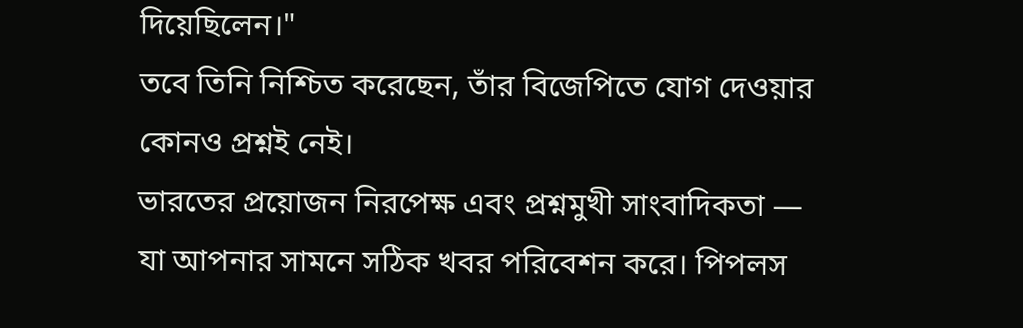দিয়েছিলেন।"
তবে তিনি নিশ্চিত করেছেন, তাঁর বিজেপিতে যোগ দেওয়ার কোনও প্রশ্নই নেই।
ভারতের প্রয়োজন নিরপেক্ষ এবং প্রশ্নমুখী সাংবাদিকতা — যা আপনার সামনে সঠিক খবর পরিবেশন করে। পিপলস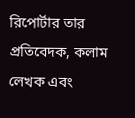রিপোর্টার তার প্রতিবেদক, কলাম লেখক এবং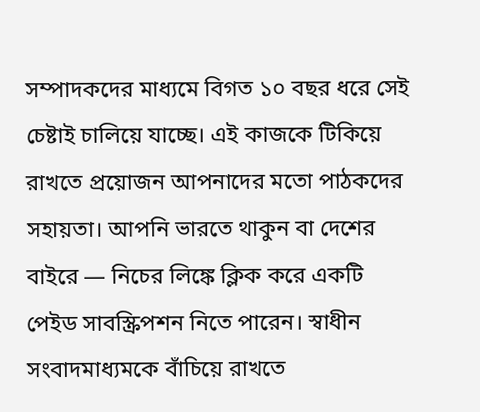সম্পাদকদের মাধ্যমে বিগত ১০ বছর ধরে সেই চেষ্টাই চালিয়ে যাচ্ছে। এই কাজকে টিকিয়ে রাখতে প্রয়োজন আপনাদের মতো পাঠকদের সহায়তা। আপনি ভারতে থাকুন বা দেশের বাইরে — নিচের লিঙ্কে ক্লিক করে একটি পেইড সাবস্ক্রিপশন নিতে পারেন। স্বাধীন সংবাদমাধ্যমকে বাঁচিয়ে রাখতে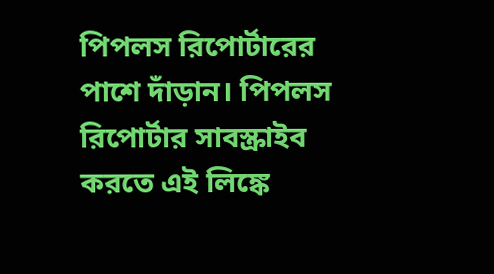পিপলস রিপোর্টারের পাশে দাঁড়ান। পিপলস রিপোর্টার সাবস্ক্রাইব করতে এই লিঙ্কে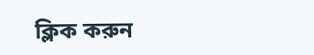ক্লিক করুন